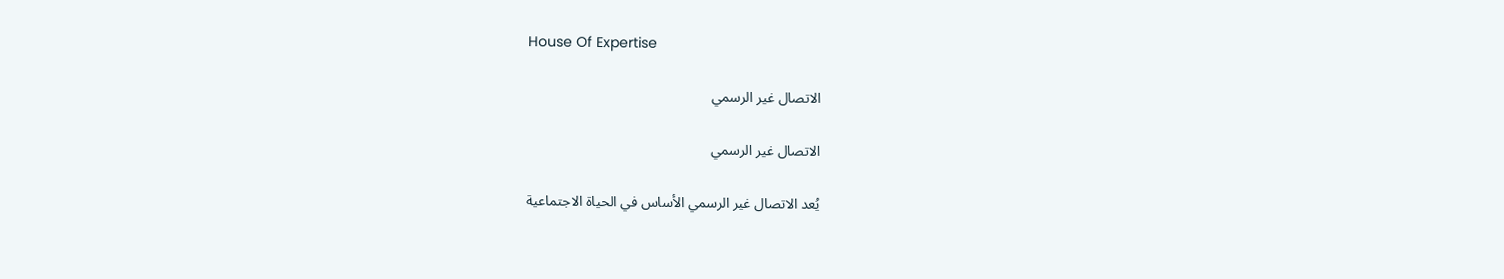House Of Expertise

الاتصال غير الرسمي

الاتصال غير الرسمي

يُعد الاتصال غير الرسمي الأساس في الحياة الاجتماعية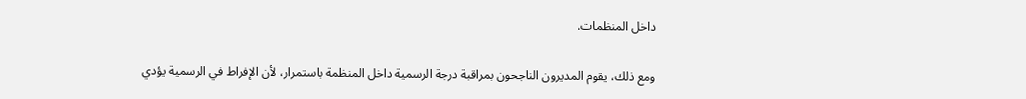داخل المنظمات.

ومع ذلك، يقوم المديرون الناجحون بمراقبة درجة الرسمية داخل المنظمة باستمرار، لأن الإفراط في الرسمية يؤدي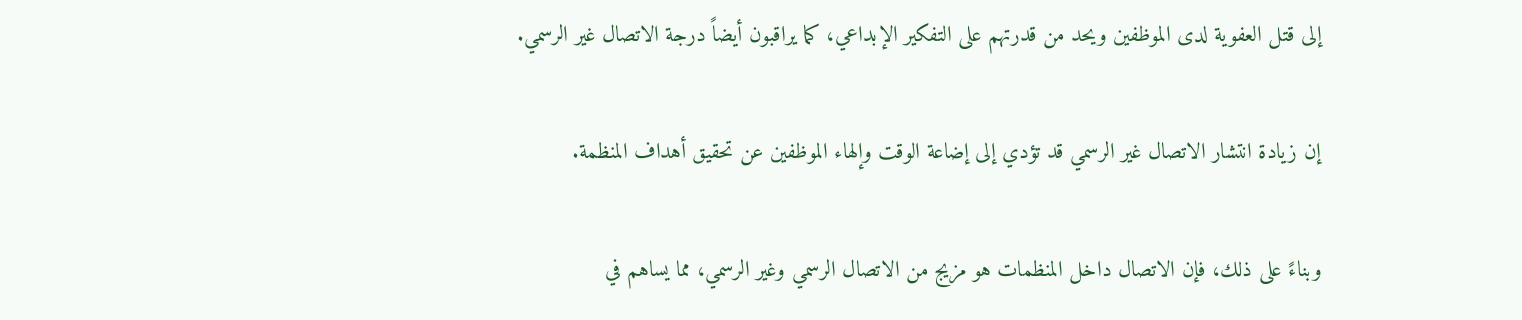إلى قتل العفوية لدى الموظفين ويحد من قدرتهم على التفكير الإبداعي، كما يراقبون أيضاً درجة الاتصال غير الرسمي.

إن زيادة انتشار الاتصال غير الرسمي قد تؤدي إلى إضاعة الوقت وإلهاء الموظفين عن تحقيق أهداف المنظمة.

وبناءً على ذلك، فإن الاتصال داخل المنظمات هو مزيج من الاتصال الرسمي وغير الرسمي، مما يساهم في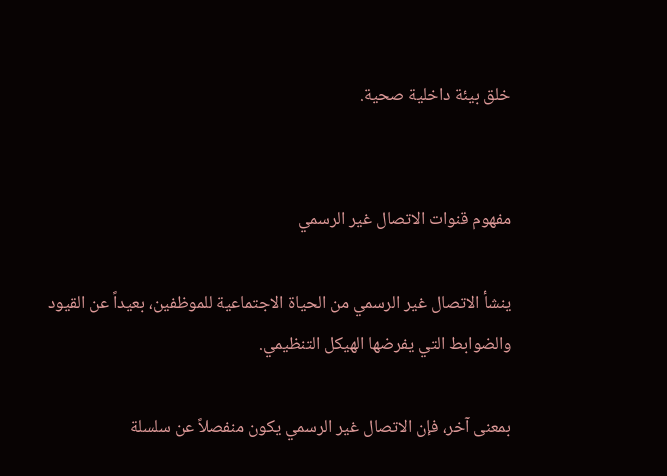خلق بيئة داخلية صحية.


مفهوم قنوات الاتصال غير الرسمي

ينشأ الاتصال غير الرسمي من الحياة الاجتماعية للموظفين، بعيداً عن القيود والضوابط التي يفرضها الهيكل التنظيمي.

بمعنى آخر، فإن الاتصال غير الرسمي يكون منفصلاً عن سلسلة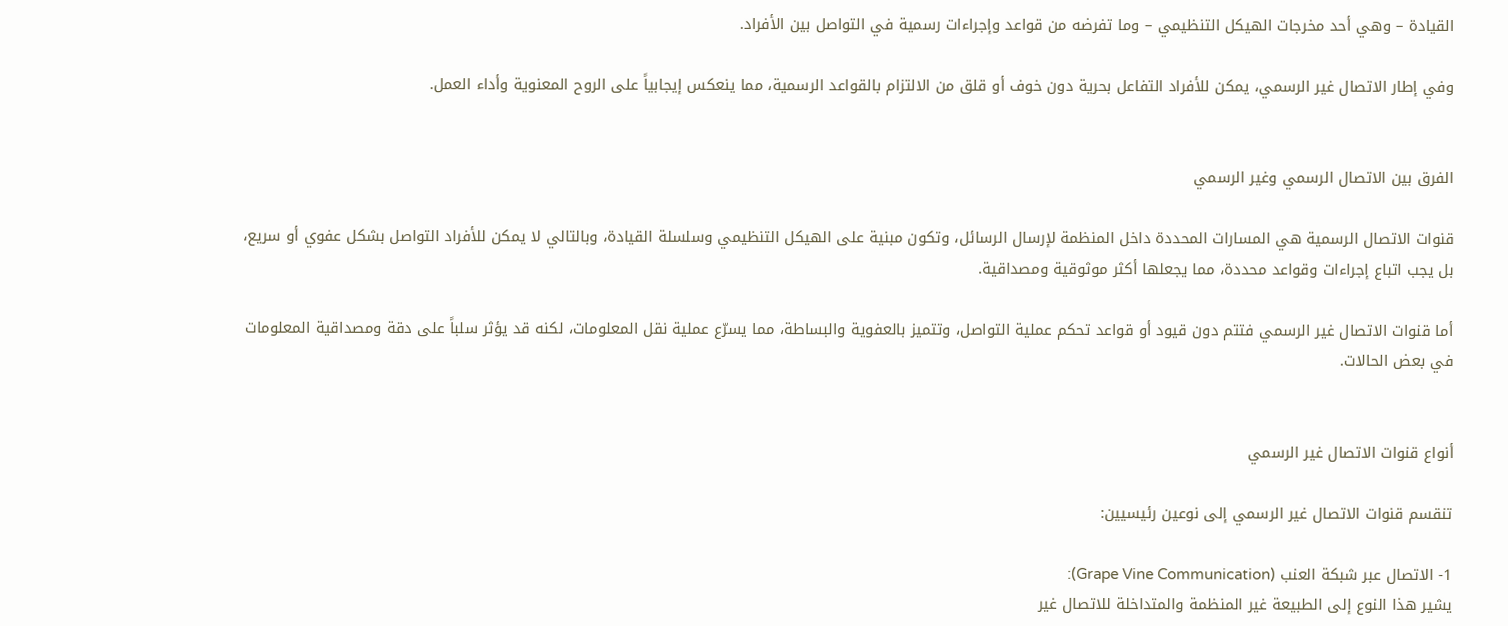القيادة – وهي أحد مخرجات الهيكل التنظيمي – وما تفرضه من قواعد وإجراءات رسمية في التواصل بين الأفراد.

وفي إطار الاتصال غير الرسمي، يمكن للأفراد التفاعل بحرية دون خوف أو قلق من الالتزام بالقواعد الرسمية، مما ينعكس إيجابياً على الروح المعنوية وأداء العمل.


الفرق بين الاتصال الرسمي وغير الرسمي

قنوات الاتصال الرسمية هي المسارات المحددة داخل المنظمة لإرسال الرسائل، وتكون مبنية على الهيكل التنظيمي وسلسلة القيادة، وبالتالي لا يمكن للأفراد التواصل بشكل عفوي أو سريع، بل يجب اتباع إجراءات وقواعد محددة، مما يجعلها أكثر موثوقية ومصداقية.

أما قنوات الاتصال غير الرسمي فتتم دون قيود أو قواعد تحكم عملية التواصل، وتتميز بالعفوية والبساطة، مما يسرّع عملية نقل المعلومات، لكنه قد يؤثر سلباً على دقة ومصداقية المعلومات في بعض الحالات.


أنواع قنوات الاتصال غير الرسمي

تنقسم قنوات الاتصال غير الرسمي إلى نوعين رئيسيين:

1- الاتصال عبر شبكة العنب (Grape Vine Communication):
يشير هذا النوع إلى الطبيعة غير المنظمة والمتداخلة للاتصال غير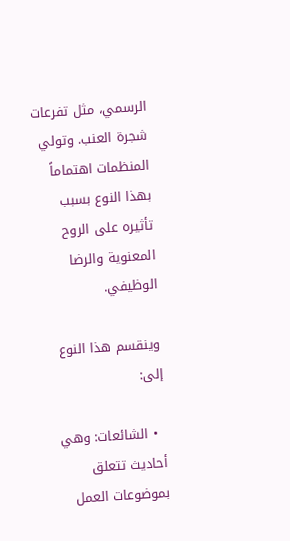الرسمي، مثل تفرعات شجرة العنب. وتولي المنظمات اهتماماً بهذا النوع بسبب تأثيره على الروح المعنوية والرضا الوظيفي.

وينقسم هذا النوع إلى:

  • الشائعات: وهي أحاديث تتعلق بموضوعات العمل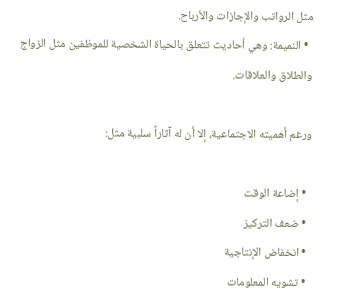مثل الرواتب والإجازات والأرباح.
  • النميمة: وهي أحاديث تتعلق بالحياة الشخصية للموظفين مثل الزواج والطلاق والعلاقات.

ورغم أهميته الاجتماعية، إلا أن له آثاراً سلبية مثل:

  • إضاعة الوقت
  • ضعف التركيز
  • انخفاض الإنتاجية
  • تشويه المعلومات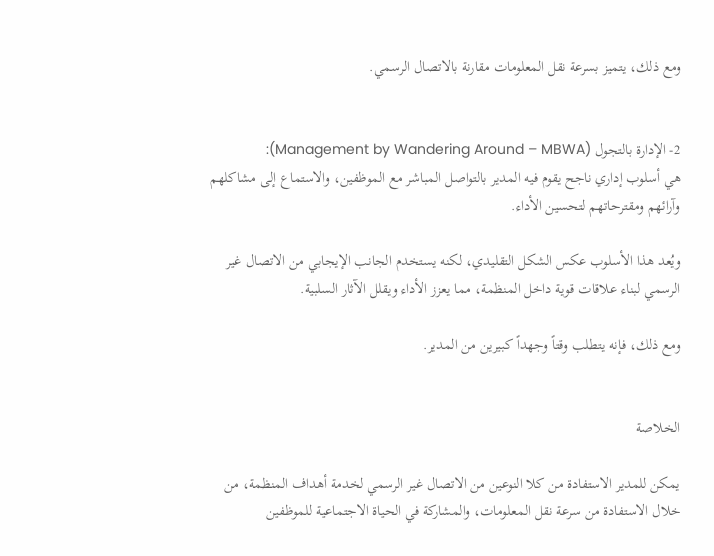ومع ذلك، يتميز بسرعة نقل المعلومات مقارنة بالاتصال الرسمي.


2- الإدارة بالتجول (Management by Wandering Around – MBWA):
هي أسلوب إداري ناجح يقوم فيه المدير بالتواصل المباشر مع الموظفين، والاستماع إلى مشاكلهم وآرائهم ومقترحاتهم لتحسين الأداء.

ويُعد هذا الأسلوب عكس الشكل التقليدي، لكنه يستخدم الجانب الإيجابي من الاتصال غير الرسمي لبناء علاقات قوية داخل المنظمة، مما يعزز الأداء ويقلل الآثار السلبية.

ومع ذلك، فإنه يتطلب وقتاً وجهداً كبيرين من المدير.


الخلاصة

يمكن للمدير الاستفادة من كلا النوعين من الاتصال غير الرسمي لخدمة أهداف المنظمة، من خلال الاستفادة من سرعة نقل المعلومات، والمشاركة في الحياة الاجتماعية للموظفين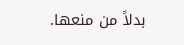بدلاً من منعها.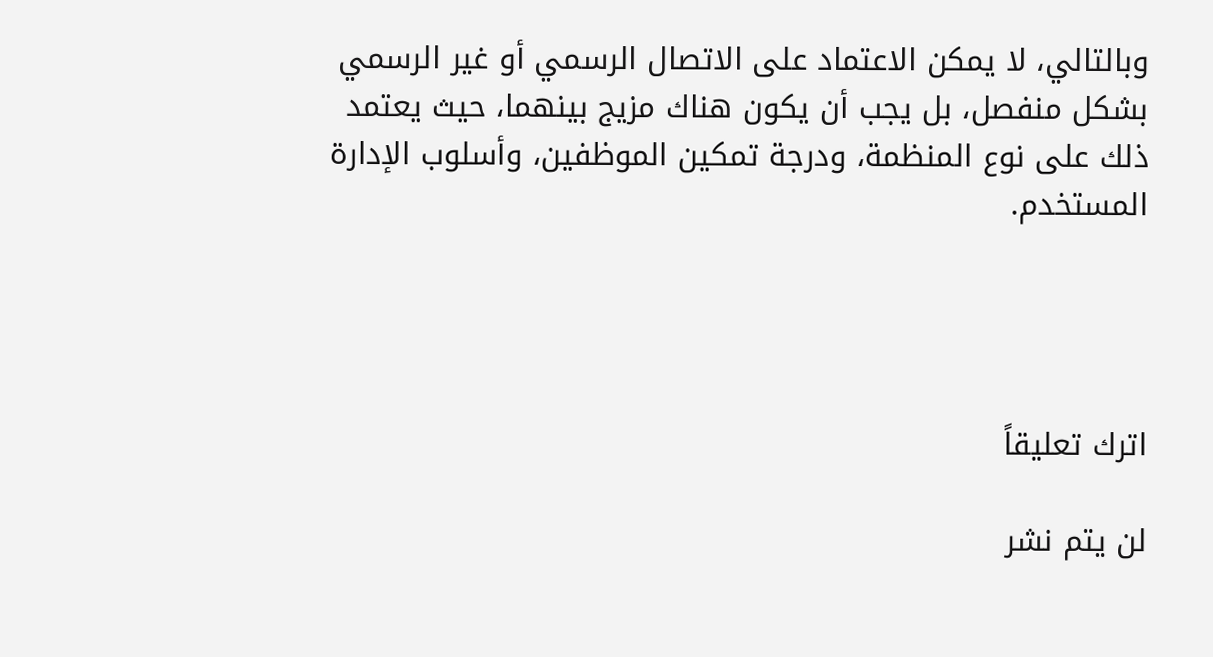وبالتالي، لا يمكن الاعتماد على الاتصال الرسمي أو غير الرسمي بشكل منفصل، بل يجب أن يكون هناك مزيج بينهما، حيث يعتمد ذلك على نوع المنظمة، ودرجة تمكين الموظفين، وأسلوب الإدارة المستخدم.




اترك تعليقاً

لن يتم نشر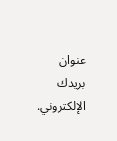عنوان بريدك الإلكتروني.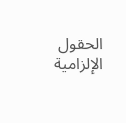الحقول الإلزامية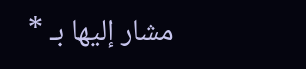مشار إليها بـ *